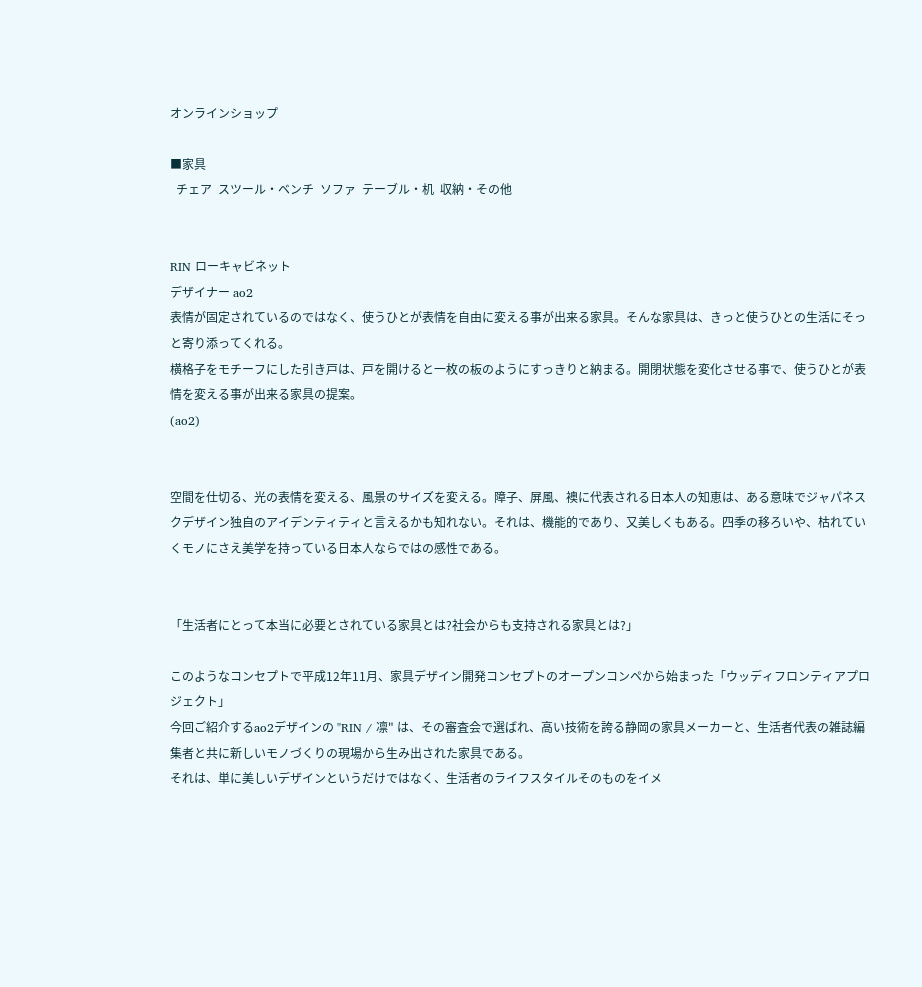オンラインショップ

■家具
  チェア  スツール・ベンチ  ソファ  テーブル・机  収納・その他


RIN ローキャビネット
デザイナー ao2
表情が固定されているのではなく、使うひとが表情を自由に変える事が出来る家具。そんな家具は、きっと使うひとの生活にそっと寄り添ってくれる。
横格子をモチーフにした引き戸は、戸を開けると一枚の板のようにすっきりと納まる。開閉状態を変化させる事で、使うひとが表情を変える事が出来る家具の提案。
(ao2)


空間を仕切る、光の表情を変える、風景のサイズを変える。障子、屏風、襖に代表される日本人の知恵は、ある意味でジャパネスクデザイン独自のアイデンティティと言えるかも知れない。それは、機能的であり、又美しくもある。四季の移ろいや、枯れていくモノにさえ美学を持っている日本人ならではの感性である。


「生活者にとって本当に必要とされている家具とは?社会からも支持される家具とは?」

このようなコンセプトで平成12年11月、家具デザイン開発コンセプトのオープンコンペから始まった「ウッディフロンティアプロジェクト」
今回ご紹介するao2デザインの "RIN / 凛" は、その審査会で選ばれ、高い技術を誇る静岡の家具メーカーと、生活者代表の雑誌編集者と共に新しいモノづくりの現場から生み出された家具である。
それは、単に美しいデザインというだけではなく、生活者のライフスタイルそのものをイメ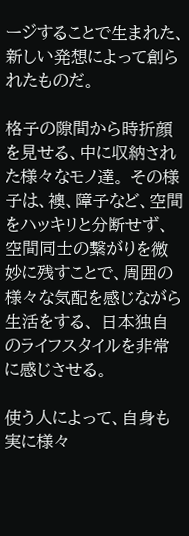ージすることで生まれた、新しい発想によって創られたものだ。

格子の隙間から時折顔を見せる、中に収納された様々なモノ達。 その様子は、襖、障子など、空間をハッキリと分断せず、空間同士の繋がりを微妙に残すことで、周囲の様々な気配を感じながら生活をする、 日本独自のライフスタイルを非常に感じさせる。

使う人によって、自身も実に様々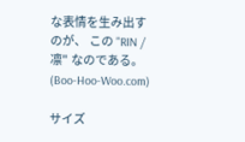な表情を生み出すのが、 この "RIN / 凛" なのである。
(Boo-Hoo-Woo.com)

サイズ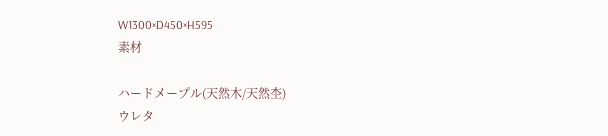W1300×D450×H595
素材

ハードメープル(天然木/天然杢)
ウレタ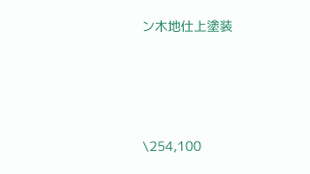ン木地仕上塗装




\254,100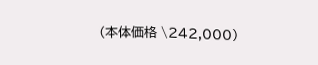(本体価格 \242,000)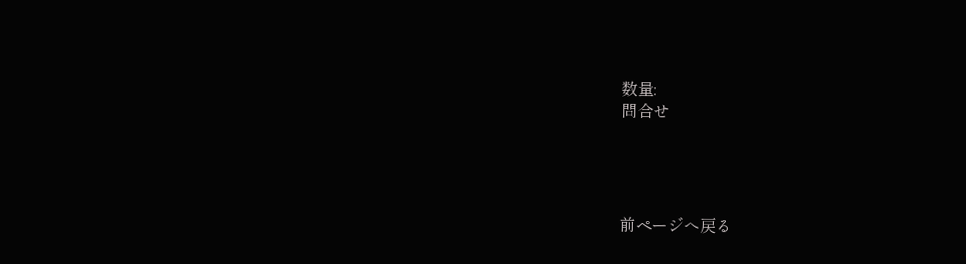数量:
問合せ




前ページへ戻る